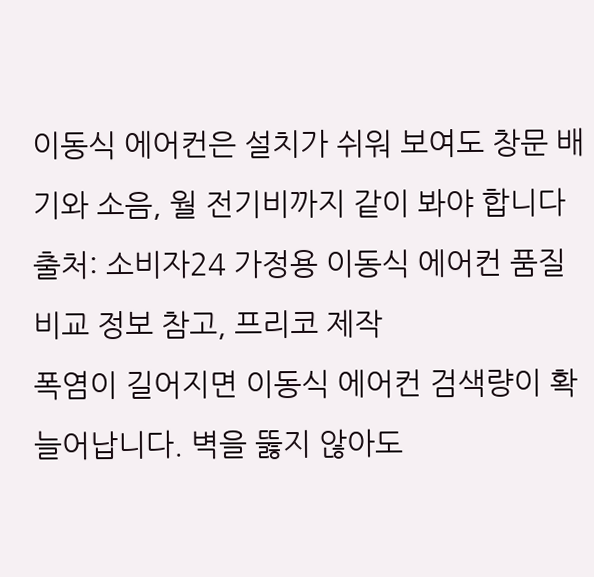이동식 에어컨은 설치가 쉬워 보여도 창문 배기와 소음, 월 전기비까지 같이 봐야 합니다
출처: 소비자24 가정용 이동식 에어컨 품질비교 정보 참고, 프리코 제작
폭염이 길어지면 이동식 에어컨 검색량이 확 늘어납니다. 벽을 뚫지 않아도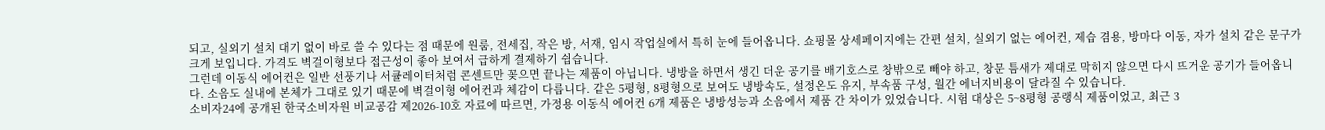되고, 실외기 설치 대기 없이 바로 쓸 수 있다는 점 때문에 원룸, 전세집, 작은 방, 서재, 임시 작업실에서 특히 눈에 들어옵니다. 쇼핑몰 상세페이지에는 간편 설치, 실외기 없는 에어컨, 제습 겸용, 방마다 이동, 자가 설치 같은 문구가 크게 보입니다. 가격도 벽걸이형보다 접근성이 좋아 보여서 급하게 결제하기 쉽습니다.
그런데 이동식 에어컨은 일반 선풍기나 서큘레이터처럼 콘센트만 꽂으면 끝나는 제품이 아닙니다. 냉방을 하면서 생긴 더운 공기를 배기호스로 창밖으로 빼야 하고, 창문 틈새가 제대로 막히지 않으면 다시 뜨거운 공기가 들어옵니다. 소음도 실내에 본체가 그대로 있기 때문에 벽걸이형 에어컨과 체감이 다릅니다. 같은 5평형, 8평형으로 보여도 냉방속도, 설정온도 유지, 부속품 구성, 월간 에너지비용이 달라질 수 있습니다.
소비자24에 공개된 한국소비자원 비교공감 제2026-10호 자료에 따르면, 가정용 이동식 에어컨 6개 제품은 냉방성능과 소음에서 제품 간 차이가 있었습니다. 시험 대상은 5~8평형 공랭식 제품이었고, 최근 3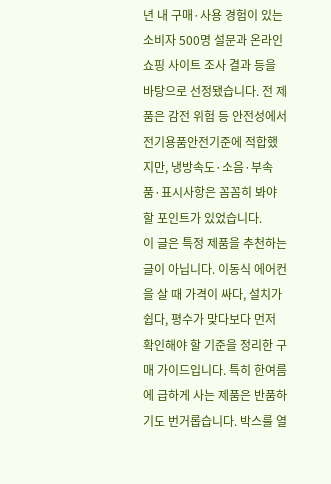년 내 구매·사용 경험이 있는 소비자 500명 설문과 온라인 쇼핑 사이트 조사 결과 등을 바탕으로 선정됐습니다. 전 제품은 감전 위험 등 안전성에서 전기용품안전기준에 적합했지만, 냉방속도·소음·부속품·표시사항은 꼼꼼히 봐야 할 포인트가 있었습니다.
이 글은 특정 제품을 추천하는 글이 아닙니다. 이동식 에어컨을 살 때 가격이 싸다, 설치가 쉽다, 평수가 맞다보다 먼저 확인해야 할 기준을 정리한 구매 가이드입니다. 특히 한여름에 급하게 사는 제품은 반품하기도 번거롭습니다. 박스를 열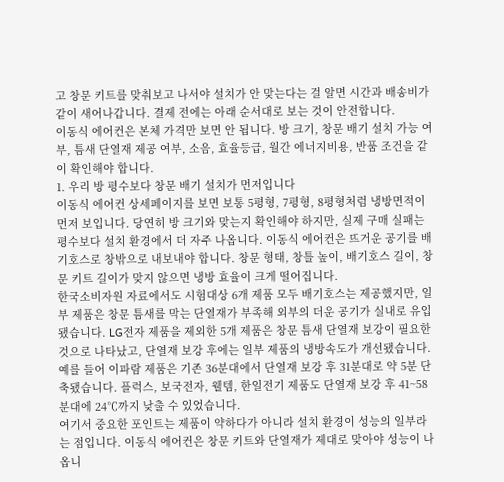고 창문 키트를 맞춰보고 나서야 설치가 안 맞는다는 걸 알면 시간과 배송비가 같이 새어나갑니다. 결제 전에는 아래 순서대로 보는 것이 안전합니다.
이동식 에어컨은 본체 가격만 보면 안 됩니다. 방 크기, 창문 배기 설치 가능 여부, 틈새 단열재 제공 여부, 소음, 효율등급, 월간 에너지비용, 반품 조건을 같이 확인해야 합니다.
1. 우리 방 평수보다 창문 배기 설치가 먼저입니다
이동식 에어컨 상세페이지를 보면 보통 5평형, 7평형, 8평형처럼 냉방면적이 먼저 보입니다. 당연히 방 크기와 맞는지 확인해야 하지만, 실제 구매 실패는 평수보다 설치 환경에서 더 자주 나옵니다. 이동식 에어컨은 뜨거운 공기를 배기호스로 창밖으로 내보내야 합니다. 창문 형태, 창틀 높이, 배기호스 길이, 창문 키트 길이가 맞지 않으면 냉방 효율이 크게 떨어집니다.
한국소비자원 자료에서도 시험대상 6개 제품 모두 배기호스는 제공했지만, 일부 제품은 창문 틈새를 막는 단열재가 부족해 외부의 더운 공기가 실내로 유입됐습니다. LG전자 제품을 제외한 5개 제품은 창문 틈새 단열재 보강이 필요한 것으로 나타났고, 단열재 보강 후에는 일부 제품의 냉방속도가 개선됐습니다. 예를 들어 이파람 제품은 기존 36분대에서 단열재 보강 후 31분대로 약 5분 단축됐습니다. 플럭스, 보국전자, 웰템, 한일전기 제품도 단열재 보강 후 41~58분대에 24℃까지 낮출 수 있었습니다.
여기서 중요한 포인트는 제품이 약하다가 아니라 설치 환경이 성능의 일부라는 점입니다. 이동식 에어컨은 창문 키트와 단열재가 제대로 맞아야 성능이 나옵니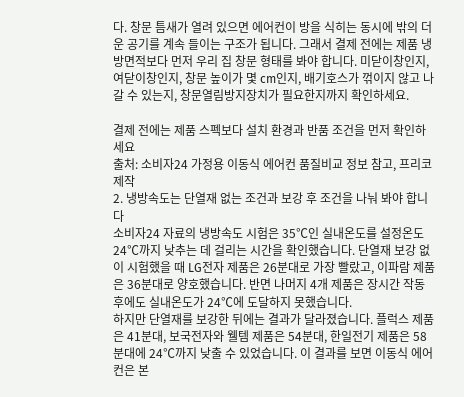다. 창문 틈새가 열려 있으면 에어컨이 방을 식히는 동시에 밖의 더운 공기를 계속 들이는 구조가 됩니다. 그래서 결제 전에는 제품 냉방면적보다 먼저 우리 집 창문 형태를 봐야 합니다. 미닫이창인지, 여닫이창인지, 창문 높이가 몇 cm인지, 배기호스가 꺾이지 않고 나갈 수 있는지, 창문열림방지장치가 필요한지까지 확인하세요.

결제 전에는 제품 스펙보다 설치 환경과 반품 조건을 먼저 확인하세요
출처: 소비자24 가정용 이동식 에어컨 품질비교 정보 참고, 프리코 제작
2. 냉방속도는 단열재 없는 조건과 보강 후 조건을 나눠 봐야 합니다
소비자24 자료의 냉방속도 시험은 35℃인 실내온도를 설정온도 24℃까지 낮추는 데 걸리는 시간을 확인했습니다. 단열재 보강 없이 시험했을 때 LG전자 제품은 26분대로 가장 빨랐고, 이파람 제품은 36분대로 양호했습니다. 반면 나머지 4개 제품은 장시간 작동 후에도 실내온도가 24℃에 도달하지 못했습니다.
하지만 단열재를 보강한 뒤에는 결과가 달라졌습니다. 플럭스 제품은 41분대, 보국전자와 웰템 제품은 54분대, 한일전기 제품은 58분대에 24℃까지 낮출 수 있었습니다. 이 결과를 보면 이동식 에어컨은 본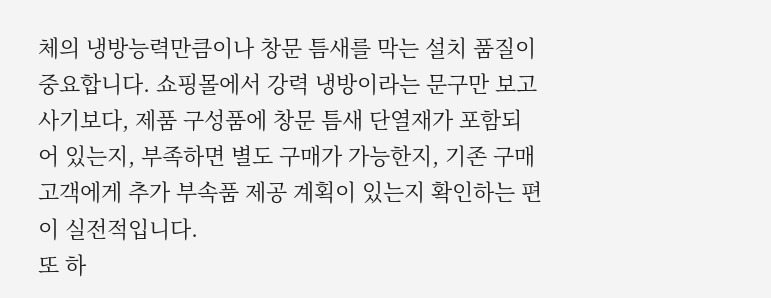체의 냉방능력만큼이나 창문 틈새를 막는 설치 품질이 중요합니다. 쇼핑몰에서 강력 냉방이라는 문구만 보고 사기보다, 제품 구성품에 창문 틈새 단열재가 포함되어 있는지, 부족하면 별도 구매가 가능한지, 기존 구매 고객에게 추가 부속품 제공 계획이 있는지 확인하는 편이 실전적입니다.
또 하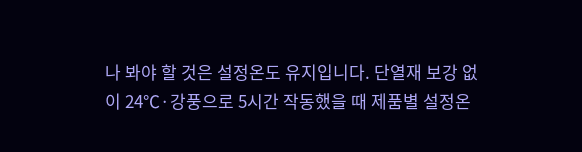나 봐야 할 것은 설정온도 유지입니다. 단열재 보강 없이 24℃·강풍으로 5시간 작동했을 때 제품별 설정온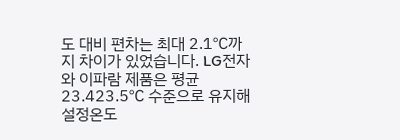도 대비 편차는 최대 2.1℃까지 차이가 있었습니다. LG전자와 이파람 제품은 평균 23.423.5℃ 수준으로 유지해 설정온도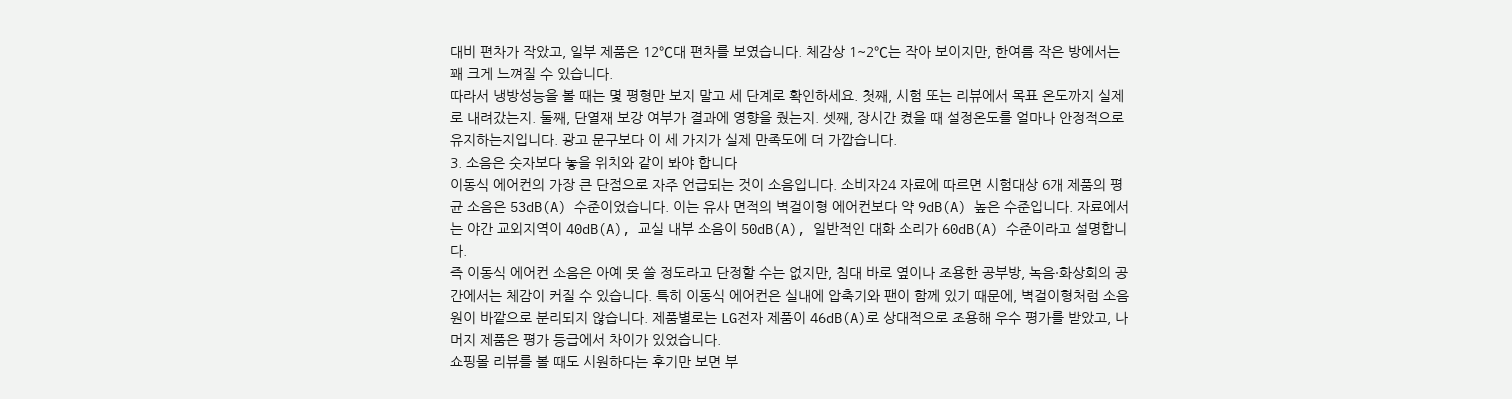대비 편차가 작았고, 일부 제품은 12℃대 편차를 보였습니다. 체감상 1~2℃는 작아 보이지만, 한여름 작은 방에서는 꽤 크게 느껴질 수 있습니다.
따라서 냉방성능을 볼 때는 몇 평형만 보지 말고 세 단계로 확인하세요. 첫째, 시험 또는 리뷰에서 목표 온도까지 실제로 내려갔는지. 둘째, 단열재 보강 여부가 결과에 영향을 줬는지. 셋째, 장시간 켰을 때 설정온도를 얼마나 안정적으로 유지하는지입니다. 광고 문구보다 이 세 가지가 실제 만족도에 더 가깝습니다.
3. 소음은 숫자보다 놓을 위치와 같이 봐야 합니다
이동식 에어컨의 가장 큰 단점으로 자주 언급되는 것이 소음입니다. 소비자24 자료에 따르면 시험대상 6개 제품의 평균 소음은 53dB(A) 수준이었습니다. 이는 유사 면적의 벽걸이형 에어컨보다 약 9dB(A) 높은 수준입니다. 자료에서는 야간 교외지역이 40dB(A), 교실 내부 소음이 50dB(A), 일반적인 대화 소리가 60dB(A) 수준이라고 설명합니다.
즉 이동식 에어컨 소음은 아예 못 쓸 정도라고 단정할 수는 없지만, 침대 바로 옆이나 조용한 공부방, 녹음·화상회의 공간에서는 체감이 커질 수 있습니다. 특히 이동식 에어컨은 실내에 압축기와 팬이 함께 있기 때문에, 벽걸이형처럼 소음원이 바깥으로 분리되지 않습니다. 제품별로는 LG전자 제품이 46dB(A)로 상대적으로 조용해 우수 평가를 받았고, 나머지 제품은 평가 등급에서 차이가 있었습니다.
쇼핑몰 리뷰를 볼 때도 시원하다는 후기만 보면 부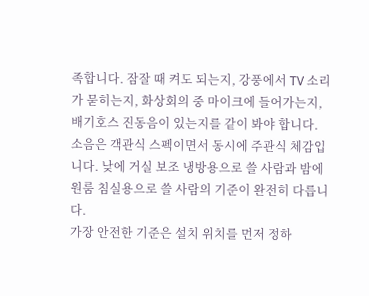족합니다. 잠잘 때 켜도 되는지, 강풍에서 TV 소리가 묻히는지, 화상회의 중 마이크에 들어가는지, 배기호스 진동음이 있는지를 같이 봐야 합니다. 소음은 객관식 스펙이면서 동시에 주관식 체감입니다. 낮에 거실 보조 냉방용으로 쓸 사람과 밤에 원룸 침실용으로 쓸 사람의 기준이 완전히 다릅니다.
가장 안전한 기준은 설치 위치를 먼저 정하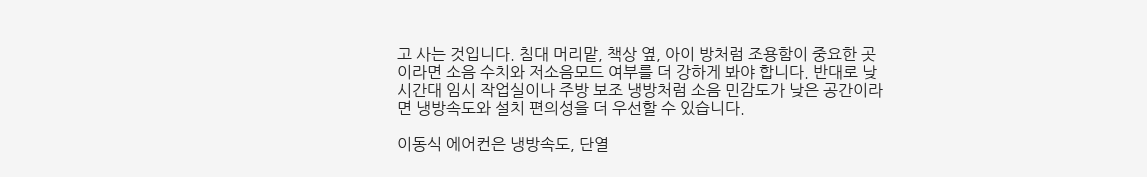고 사는 것입니다. 침대 머리맡, 책상 옆, 아이 방처럼 조용함이 중요한 곳이라면 소음 수치와 저소음모드 여부를 더 강하게 봐야 합니다. 반대로 낮 시간대 임시 작업실이나 주방 보조 냉방처럼 소음 민감도가 낮은 공간이라면 냉방속도와 설치 편의성을 더 우선할 수 있습니다.

이동식 에어컨은 냉방속도, 단열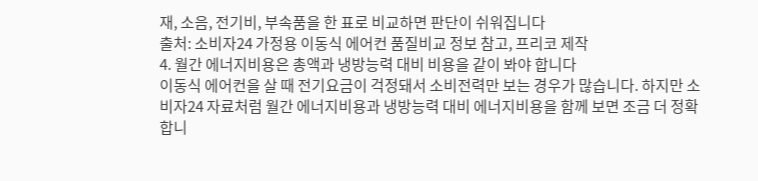재, 소음, 전기비, 부속품을 한 표로 비교하면 판단이 쉬워집니다
출처: 소비자24 가정용 이동식 에어컨 품질비교 정보 참고, 프리코 제작
4. 월간 에너지비용은 총액과 냉방능력 대비 비용을 같이 봐야 합니다
이동식 에어컨을 살 때 전기요금이 걱정돼서 소비전력만 보는 경우가 많습니다. 하지만 소비자24 자료처럼 월간 에너지비용과 냉방능력 대비 에너지비용을 함께 보면 조금 더 정확합니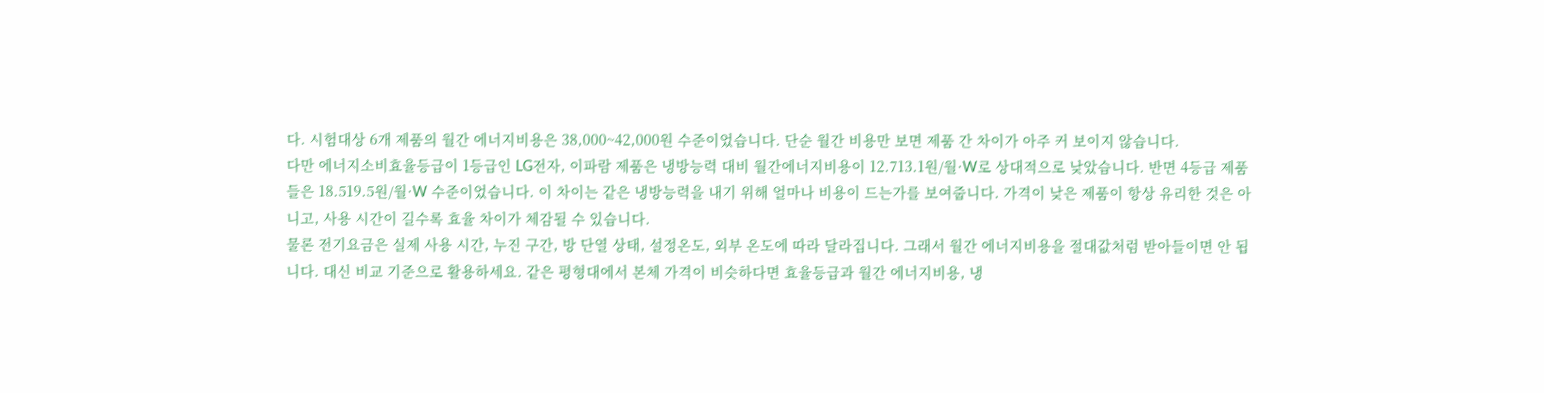다. 시험대상 6개 제품의 월간 에너지비용은 38,000~42,000원 수준이었습니다. 단순 월간 비용만 보면 제품 간 차이가 아주 커 보이지 않습니다.
다만 에너지소비효율등급이 1등급인 LG전자, 이파람 제품은 냉방능력 대비 월간에너지비용이 12.713.1원/월·W로 상대적으로 낮았습니다. 반면 4등급 제품들은 18.519.5원/월·W 수준이었습니다. 이 차이는 같은 냉방능력을 내기 위해 얼마나 비용이 드는가를 보여줍니다. 가격이 낮은 제품이 항상 유리한 것은 아니고, 사용 시간이 길수록 효율 차이가 체감될 수 있습니다.
물론 전기요금은 실제 사용 시간, 누진 구간, 방 단열 상태, 설정온도, 외부 온도에 따라 달라집니다. 그래서 월간 에너지비용을 절대값처럼 받아들이면 안 됩니다. 대신 비교 기준으로 활용하세요. 같은 평형대에서 본체 가격이 비슷하다면 효율등급과 월간 에너지비용, 냉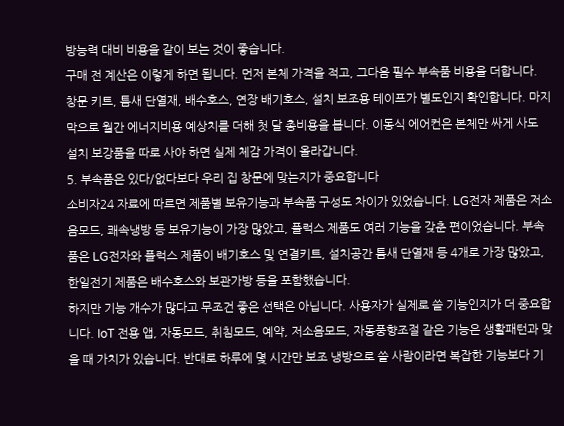방능력 대비 비용을 같이 보는 것이 좋습니다.
구매 전 계산은 이렇게 하면 됩니다. 먼저 본체 가격을 적고, 그다음 필수 부속품 비용을 더합니다. 창문 키트, 틈새 단열재, 배수호스, 연장 배기호스, 설치 보조용 테이프가 별도인지 확인합니다. 마지막으로 월간 에너지비용 예상치를 더해 첫 달 총비용을 봅니다. 이동식 에어컨은 본체만 싸게 사도 설치 보강품을 따로 사야 하면 실제 체감 가격이 올라갑니다.
5. 부속품은 있다/없다보다 우리 집 창문에 맞는지가 중요합니다
소비자24 자료에 따르면 제품별 보유기능과 부속품 구성도 차이가 있었습니다. LG전자 제품은 저소음모드, 쾌속냉방 등 보유기능이 가장 많았고, 플럭스 제품도 여러 기능을 갖춘 편이었습니다. 부속품은 LG전자와 플럭스 제품이 배기호스 및 연결키트, 설치공간 틈새 단열재 등 4개로 가장 많았고, 한일전기 제품은 배수호스와 보관가방 등을 포함했습니다.
하지만 기능 개수가 많다고 무조건 좋은 선택은 아닙니다. 사용자가 실제로 쓸 기능인지가 더 중요합니다. IoT 전용 앱, 자동모드, 취침모드, 예약, 저소음모드, 자동풍향조절 같은 기능은 생활패턴과 맞을 때 가치가 있습니다. 반대로 하루에 몇 시간만 보조 냉방으로 쓸 사람이라면 복잡한 기능보다 기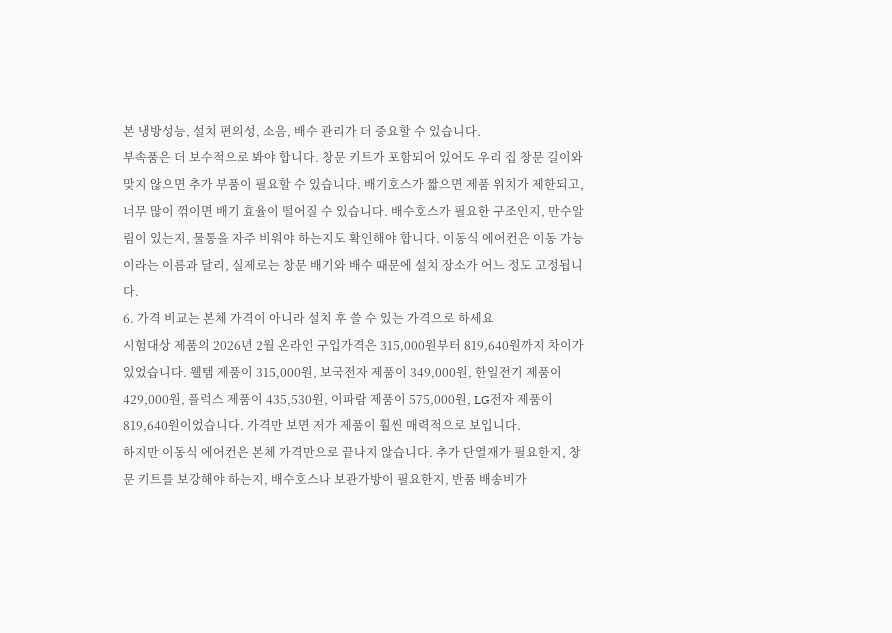본 냉방성능, 설치 편의성, 소음, 배수 관리가 더 중요할 수 있습니다.
부속품은 더 보수적으로 봐야 합니다. 창문 키트가 포함되어 있어도 우리 집 창문 길이와 맞지 않으면 추가 부품이 필요할 수 있습니다. 배기호스가 짧으면 제품 위치가 제한되고, 너무 많이 꺾이면 배기 효율이 떨어질 수 있습니다. 배수호스가 필요한 구조인지, 만수알림이 있는지, 물통을 자주 비워야 하는지도 확인해야 합니다. 이동식 에어컨은 이동 가능이라는 이름과 달리, 실제로는 창문 배기와 배수 때문에 설치 장소가 어느 정도 고정됩니다.
6. 가격 비교는 본체 가격이 아니라 설치 후 쓸 수 있는 가격으로 하세요
시험대상 제품의 2026년 2월 온라인 구입가격은 315,000원부터 819,640원까지 차이가 있었습니다. 웰템 제품이 315,000원, 보국전자 제품이 349,000원, 한일전기 제품이 429,000원, 플럭스 제품이 435,530원, 이파람 제품이 575,000원, LG전자 제품이 819,640원이었습니다. 가격만 보면 저가 제품이 훨씬 매력적으로 보입니다.
하지만 이동식 에어컨은 본체 가격만으로 끝나지 않습니다. 추가 단열재가 필요한지, 창문 키트를 보강해야 하는지, 배수호스나 보관가방이 필요한지, 반품 배송비가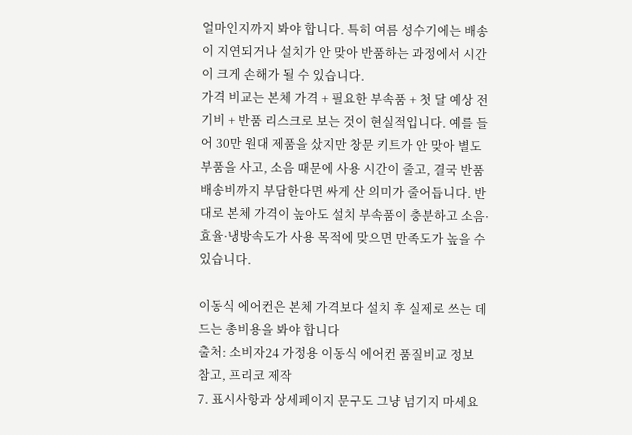얼마인지까지 봐야 합니다. 특히 여름 성수기에는 배송이 지연되거나 설치가 안 맞아 반품하는 과정에서 시간이 크게 손해가 될 수 있습니다.
가격 비교는 본체 가격 + 필요한 부속품 + 첫 달 예상 전기비 + 반품 리스크로 보는 것이 현실적입니다. 예를 들어 30만 원대 제품을 샀지만 창문 키트가 안 맞아 별도 부품을 사고, 소음 때문에 사용 시간이 줄고, 결국 반품 배송비까지 부담한다면 싸게 산 의미가 줄어듭니다. 반대로 본체 가격이 높아도 설치 부속품이 충분하고 소음·효율·냉방속도가 사용 목적에 맞으면 만족도가 높을 수 있습니다.

이동식 에어컨은 본체 가격보다 설치 후 실제로 쓰는 데 드는 총비용을 봐야 합니다
출처: 소비자24 가정용 이동식 에어컨 품질비교 정보 참고, 프리코 제작
7. 표시사항과 상세페이지 문구도 그냥 넘기지 마세요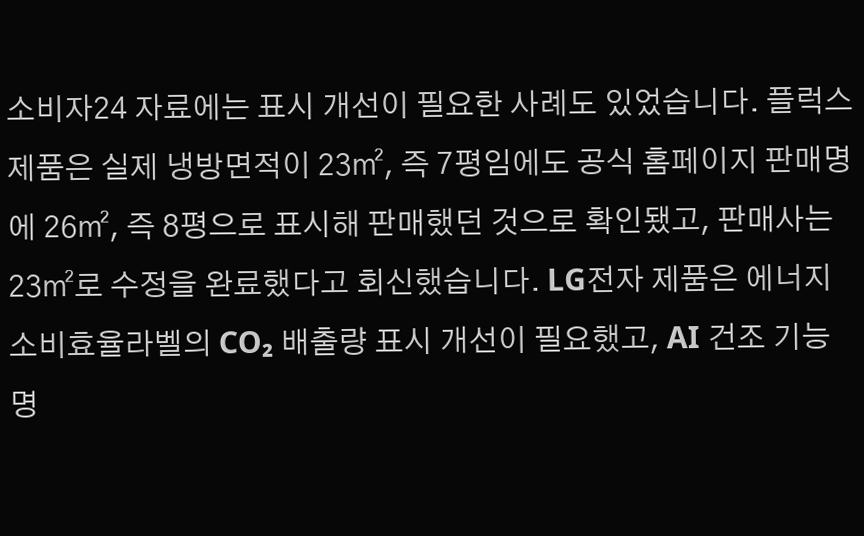소비자24 자료에는 표시 개선이 필요한 사례도 있었습니다. 플럭스 제품은 실제 냉방면적이 23㎡, 즉 7평임에도 공식 홈페이지 판매명에 26㎡, 즉 8평으로 표시해 판매했던 것으로 확인됐고, 판매사는 23㎡로 수정을 완료했다고 회신했습니다. LG전자 제품은 에너지소비효율라벨의 CO₂ 배출량 표시 개선이 필요했고, AI 건조 기능 명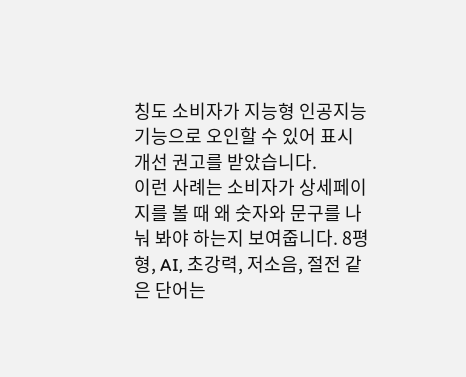칭도 소비자가 지능형 인공지능 기능으로 오인할 수 있어 표시 개선 권고를 받았습니다.
이런 사례는 소비자가 상세페이지를 볼 때 왜 숫자와 문구를 나눠 봐야 하는지 보여줍니다. 8평형, AI, 초강력, 저소음, 절전 같은 단어는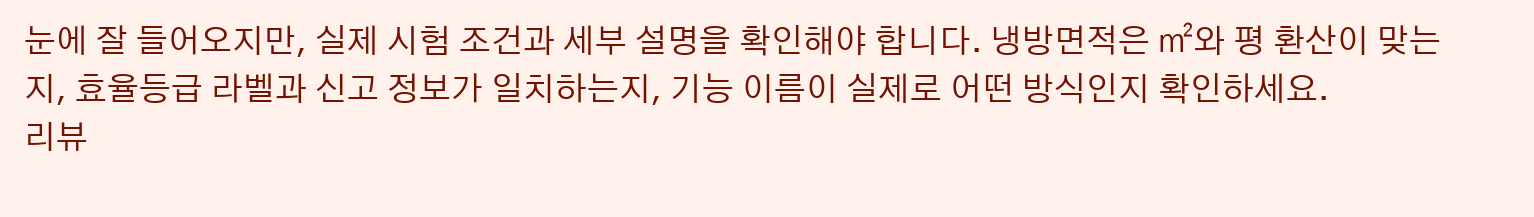눈에 잘 들어오지만, 실제 시험 조건과 세부 설명을 확인해야 합니다. 냉방면적은 ㎡와 평 환산이 맞는지, 효율등급 라벨과 신고 정보가 일치하는지, 기능 이름이 실제로 어떤 방식인지 확인하세요.
리뷰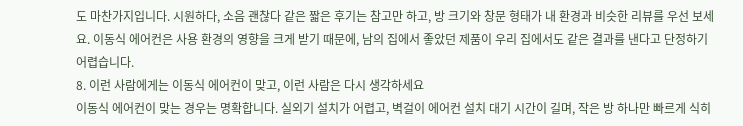도 마찬가지입니다. 시원하다, 소음 괜찮다 같은 짧은 후기는 참고만 하고, 방 크기와 창문 형태가 내 환경과 비슷한 리뷰를 우선 보세요. 이동식 에어컨은 사용 환경의 영향을 크게 받기 때문에, 남의 집에서 좋았던 제품이 우리 집에서도 같은 결과를 낸다고 단정하기 어렵습니다.
8. 이런 사람에게는 이동식 에어컨이 맞고, 이런 사람은 다시 생각하세요
이동식 에어컨이 맞는 경우는 명확합니다. 실외기 설치가 어렵고, 벽걸이 에어컨 설치 대기 시간이 길며, 작은 방 하나만 빠르게 식히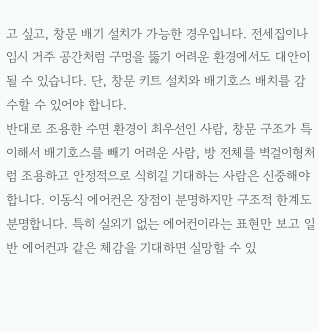고 싶고, 창문 배기 설치가 가능한 경우입니다. 전세집이나 임시 거주 공간처럼 구멍을 뚫기 어려운 환경에서도 대안이 될 수 있습니다. 단, 창문 키트 설치와 배기호스 배치를 감수할 수 있어야 합니다.
반대로 조용한 수면 환경이 최우선인 사람, 창문 구조가 특이해서 배기호스를 빼기 어려운 사람, 방 전체를 벽걸이형처럼 조용하고 안정적으로 식히길 기대하는 사람은 신중해야 합니다. 이동식 에어컨은 장점이 분명하지만 구조적 한계도 분명합니다. 특히 실외기 없는 에어컨이라는 표현만 보고 일반 에어컨과 같은 체감을 기대하면 실망할 수 있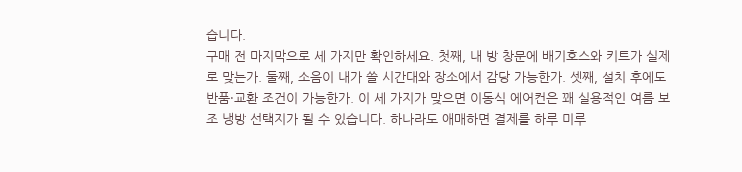습니다.
구매 전 마지막으로 세 가지만 확인하세요. 첫째, 내 방 창문에 배기호스와 키트가 실제로 맞는가. 둘째, 소음이 내가 쓸 시간대와 장소에서 감당 가능한가. 셋째, 설치 후에도 반품·교환 조건이 가능한가. 이 세 가지가 맞으면 이동식 에어컨은 꽤 실용적인 여름 보조 냉방 선택지가 될 수 있습니다. 하나라도 애매하면 결제를 하루 미루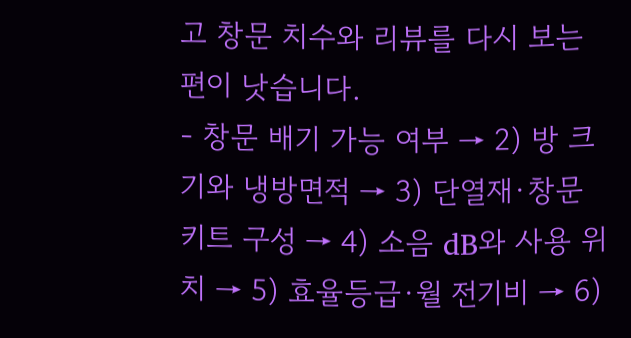고 창문 치수와 리뷰를 다시 보는 편이 낫습니다.
- 창문 배기 가능 여부 → 2) 방 크기와 냉방면적 → 3) 단열재·창문 키트 구성 → 4) 소음 dB와 사용 위치 → 5) 효율등급·월 전기비 → 6)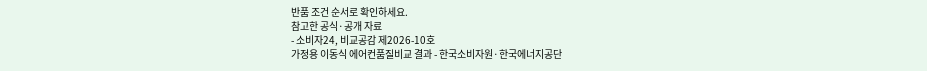반품 조건 순서로 확인하세요.
참고한 공식·공개 자료
- 소비자24, 비교공감 제2026-10호
가정용 이동식 에어컨품질비교 결과 - 한국소비자원·한국에너지공단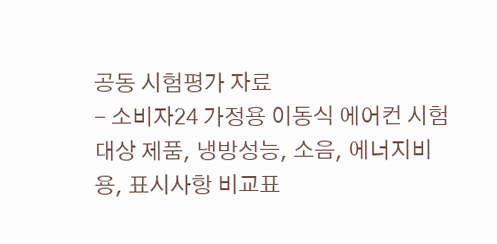공동 시험평가 자료
- 소비자24 가정용 이동식 에어컨 시험대상 제품, 냉방성능, 소음, 에너지비용, 표시사항 비교표